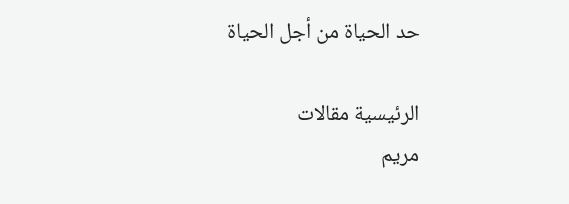حد الحياة من أجل الحياة

الرئيسية مقالات
مريم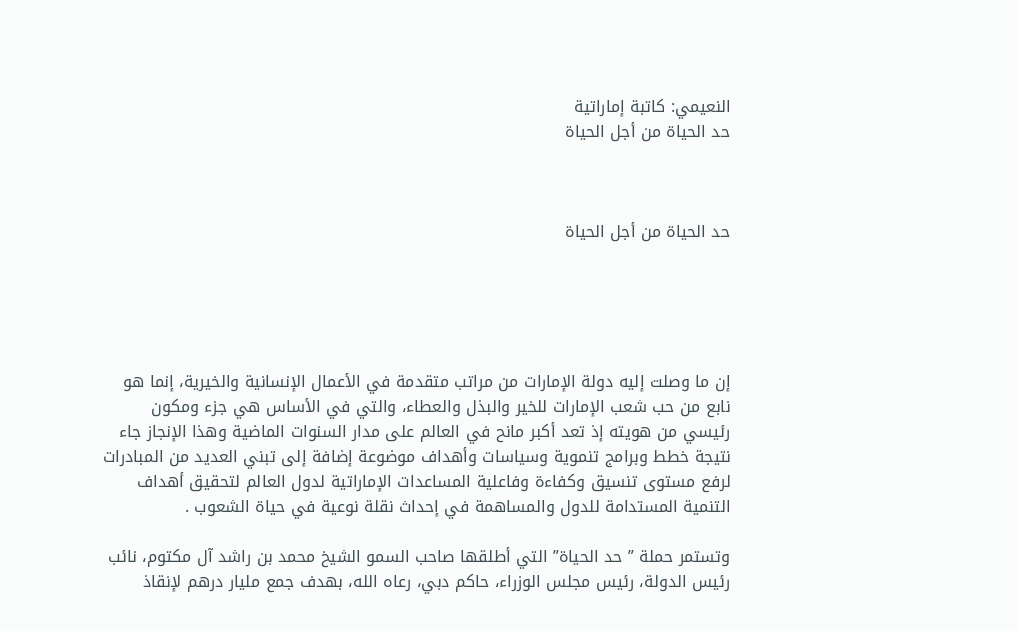النعيمي: كاتبة إماراتية
حد الحياة من أجل الحياة



حد الحياة من أجل الحياة





إن ما وصلت إليه دولة الإمارات من مراتب متقدمة في الأعمال الإنسانية والخيرية، إنما هو نابع من حب شعب الإمارات للخير والبذل والعطاء، والتي في الأساس هي جزء ومكون رئيسي من هويته إذ تعد أكبر مانح في العالم على مدار السنوات الماضية وهذا الإنجاز جاء نتيجة خطط وبرامج تنموية وسياسات وأهداف موضوعة إضافة إلى تبني العديد من المبادرات لرفع مستوى تنسيق وكفاءة وفاعلية المساعدات الإماراتية لدول العالم لتحقيق أهداف التنمية المستدامة للدول والمساهمة في إحداث نقلة نوعية في حياة الشعوب .

وتستمر حملة ” حد الحياة” التي أطلقها صاحب السمو الشيخ محمد بن راشد آل مكتوم، نائب رئيس الدولة، رئيس مجلس الوزراء، حاكم دبي، رعاه الله، بهدف جمع مليار درهم لإنقاذ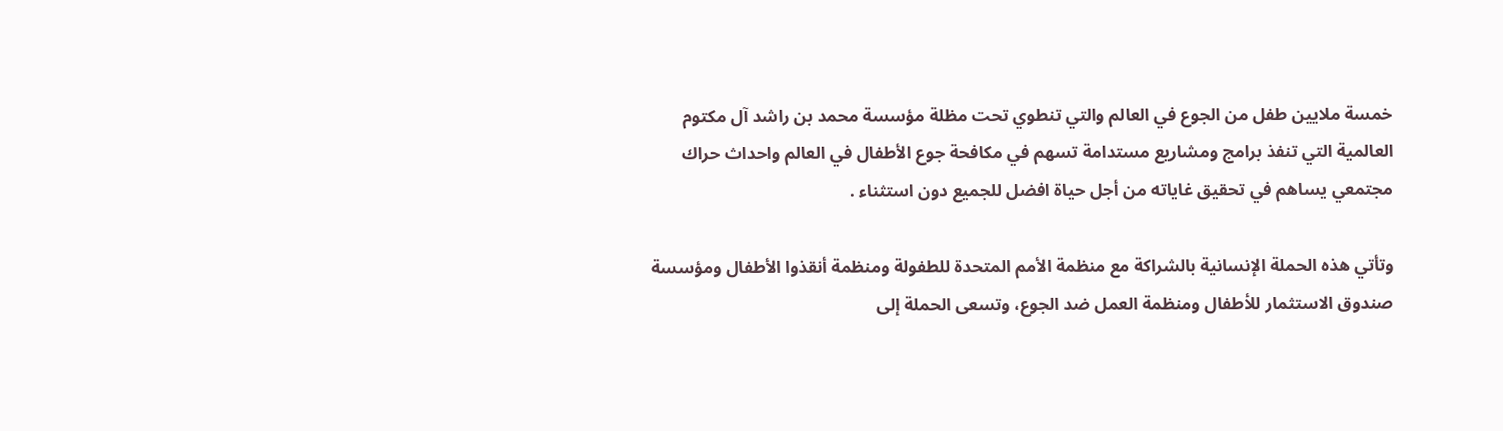خمسة ملايين طفل من الجوع في العالم والتي تنطوي تحت مظلة مؤسسة محمد بن راشد آل مكتوم العالمية التي تنفذ برامج ومشاريع مستدامة تسهم في مكافحة جوع الأطفال في العالم واحداث حراك مجتمعي يساهم في تحقيق غاياته من أجل حياة افضل للجميع دون استثناء .

وتأتي هذه الحملة الإنسانية بالشراكة مع منظمة الأمم المتحدة للطفولة ومنظمة أنقذوا الأطفال ومؤسسة صندوق الاستثمار للأطفال ومنظمة العمل ضد الجوع، وتسعى الحملة إلى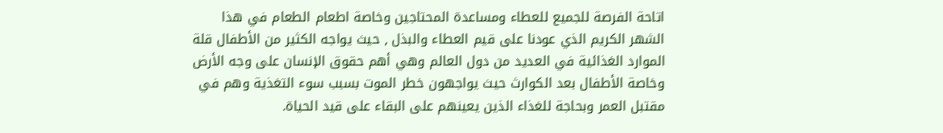اتاحة الفرصة للجميع للعطاء ومساعدة المحتاجين وخاصة اطعام الطعام في هذا الشهر الكريم الذي عودنا على قيم العطاء والبذل , حيث يواجه الكثير من الأطفال قلة الموارد الغذائية في العديد من دول العالم وهي أهم حقوق الإنسان على وجه الأرض وخاصة الأطفال بعد الكوارث حيث يواجهون خطر الموت بسبب سوء التغذية وهم في مقتبل العمر وبحاجة للغذاء الذين يعينهم على البقاء على قيد الحياة.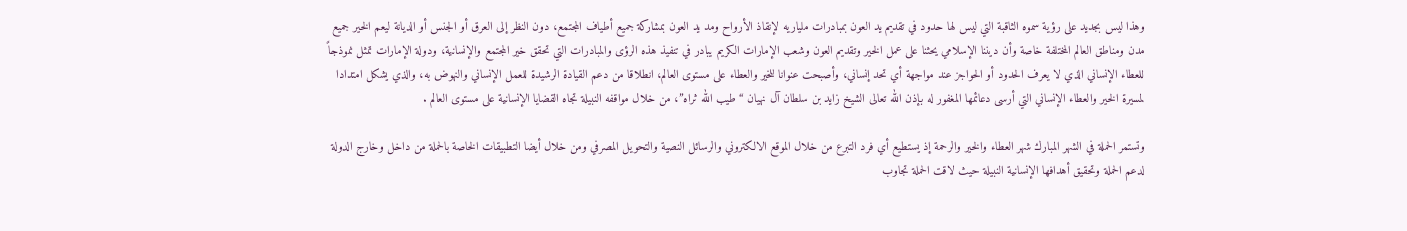وهذا ليس بجديد على رؤية سموه الثاقبة التي ليس لها حدود في تقديم يد العون بمبادرات ملياريه لإنقاذ الأرواح ومد يد العون بمشاركة جميع أطياف المجتمع، دون النظر إلى العرق أو الجنس أو الديانة ليعم الخير جميع مدن ومناطق العالم المختلفة خاصة وأن ديننا الإسلامي يحثنا على عمل الخير وتقديم العون وشعب الإمارات الكريم يبادر في تنفيذ هذه الرؤى والمبادرات التي تحقق خير المجتمع والإنسانية، ودولة الإمارات تمثل نموذجاً للعطاء الإنساني الذي لا يعرف الحدود أو الحواجز عند مواجهة أي تحد إنساني، وأصبحت عنوانا للخير والعطاء على مستوى العالم، انطلاقا من دعم القيادة الرشيدة للعمل الإنساني والنهوض به، والذي يشكل امتدادا لمسيرة الخير والعطاء الإنساني التي أرسى دعائمها المغفور له بإذن الله تعالى الشيخ زايد بن سلطان آل نهيان “طيب الله ثراه”، من خلال مواقفه النبيلة تجاه القضايا الإنسانية على مستوى العالم .

وتستمر الحملة في الشهر المبارك شهر العطاء والخير والرحمة إذ يستطيع أي فرد التبرع من خلال الموقع الالكتروني والرسائل النصية والتحويل المصرفي ومن خلال أيضا التطبيقات الخاصة بالحملة من داخل وخارج الدولة لدعم الحملة وتحقيق أهدافها الإنسانية النبيلة حيث لاقت الحملة تجاوب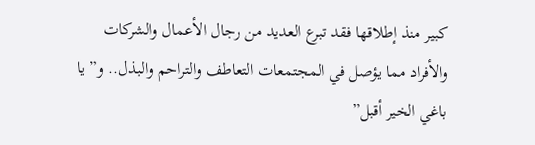كبير منذ إطلاقها فقد تبرع العديد من رجال الأعمال والشركات والأفراد مما يؤصل في المجتمعات التعاطف والتراحم والبذل.. و” يا باغي الخير أقبل”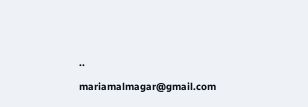..

mariamalmagar@gmail.com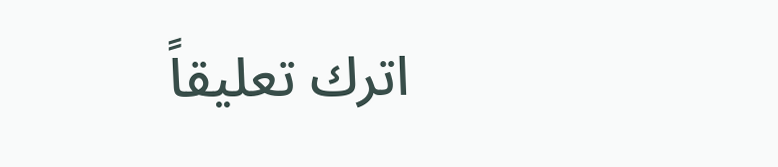اترك تعليقاً